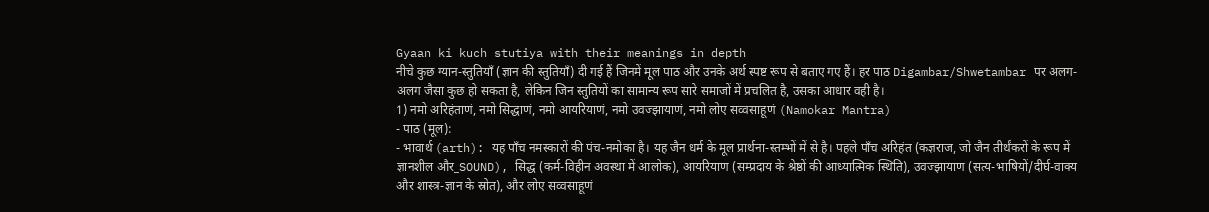Gyaan ki kuch stutiya with their meanings in depth
नीचे कुछ ग्यान-स्तुतियाँ (ज्ञान की स्तुतियाँ) दी गई हैं जिनमें मूल पाठ और उनके अर्थ स्पष्ट रूप से बताए गए हैं। हर पाठ Digambar/Shwetambar पर अलग-अलग जैसा कुछ हो सकता है, लेकिन जिन स्तुतियों का सामान्य रूप सारे समाजों में प्रचलित है, उसका आधार वही है।
1) नमो अरिहंताणं, नमो सिद्धाणं, नमो आयरियाणं, नमो उवज्झायाणं, नमो लोए सव्वसाहूणं (Namokar Mantra)
- पाठ (मूल):
- भावार्थ (arth): यह पाँच नमस्कारों की पंच-नमोका है। यह जैन धर्म के मूल प्रार्थना-स्तम्भों में से है। पहले पाँच अरिहंत (कज्ञराज, जो जैन तीर्थंकरों के रूप में ज्ञानशील और_SOUND), सिद्ध (कर्म-विहीन अवस्था में आलोक), आयरियाण (सम्प्रदाय के श्रेष्ठों की आध्यात्मिक स्थिति), उवज्झायाण (सत्य-भाषियों/दीर्घ-वाक्य और शास्त्र-ज्ञान के स्रोत), और लोए सव्वसाहूणं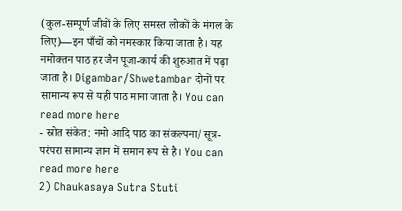(कुल-सम्पूर्ण जीवों के लिए समस्त लोकों के मंगल के लिए)—इन पाँचों को नमस्कार किया जाता है। यह नमोक्तन पाठ हर जैन पूजा-कार्य की शुरुआत में पढ़ा जाता है। Digambar/Shwetambar दोनों पर सामान्य रूप से यही पाठ माना जाता है। You can read more here
- स्रोत संकेत: नमो आदि पाठ का संकल्पना/सूत्र-परंपरा सामान्य ज्ञान में समान रूप से है। You can read more here
2) Chaukasaya Sutra Stuti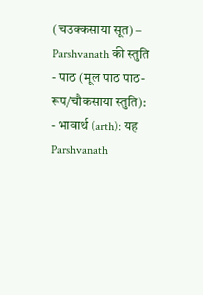(चउक्कसाया सूत) – Parshvanath की स्तुति
- पाठ (मूल पाठ पाठ-रूप/चौकसाया स्तुति):
- भावार्थ (arth): यह Parshvanath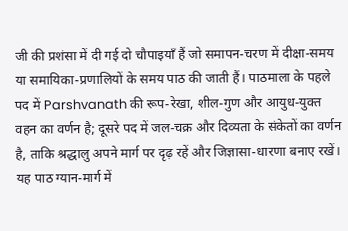जी की प्रशंसा में दी गई दो चौपाइयाँ हैं जो समापन-चरण में दीक्षा-समय या समायिका-प्रणालियों के समय पाठ की जाती हैं। पाठमाला के पहले पद में Parshvanath की रूप-रेखा, शील-गुण और आयुध-युक्त वहन का वर्णन है; दूसरे पद में जल-चक्र और दिव्यता के संकेतों का वर्णन है, ताकि श्रद्धालु अपने मार्ग पर दृढ़ रहें और जिज्ञासा-धारणा बनाए रखें। यह पाठ ग्यान-मार्ग में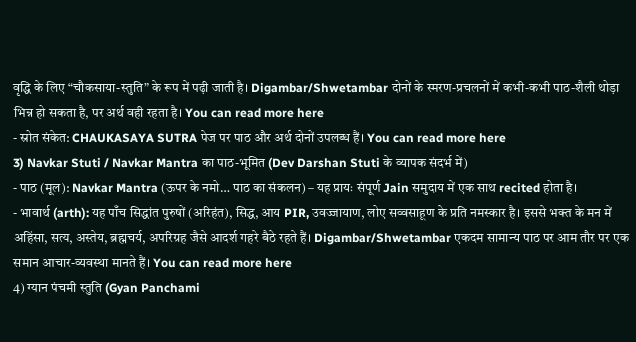वृद्धि के लिए “चौकसाया-स्तुति” के रूप में पढ़ी जाती है। Digambar/Shwetambar दोनों के स्मरण-प्रचलनों में कभी-कभी पाठ-शैली थोड़ा भिन्न हो सकता है, पर अर्थ वही रहता है। You can read more here
- स्रोत संकेत: CHAUKASAYA SUTRA पेज पर पाठ और अर्थ दोनों उपलब्ध हैं। You can read more here
3) Navkar Stuti / Navkar Mantra का पाठ-भूमित (Dev Darshan Stuti के व्यापक संदर्भ में)
- पाठ (मूल): Navkar Mantra (ऊपर के नमो… पाठ का संकलन) – यह प्रायः संपूर्ण Jain समुदाय में एक साथ recited होता है।
- भावार्थ (arth): यह पाँच सिद्धांत पुरुषों (अरिहंत), सिद्ध, आय PIR, उवज्जायाण, लोए सव्वसाहूण के प्रति नमस्कार है। इससे भक्त के मन में अहिंसा, सत्य, अस्तेय, ब्रह्मचर्य, अपरिग्रह जैसे आदर्श गहरे बैठे रहते हैं। Digambar/Shwetambar एकदम सामान्य पाठ पर आम तौर पर एक समान आचार-व्यवस्था मानते हैं। You can read more here
4) ग्यान पंचमी स्तुति (Gyan Panchami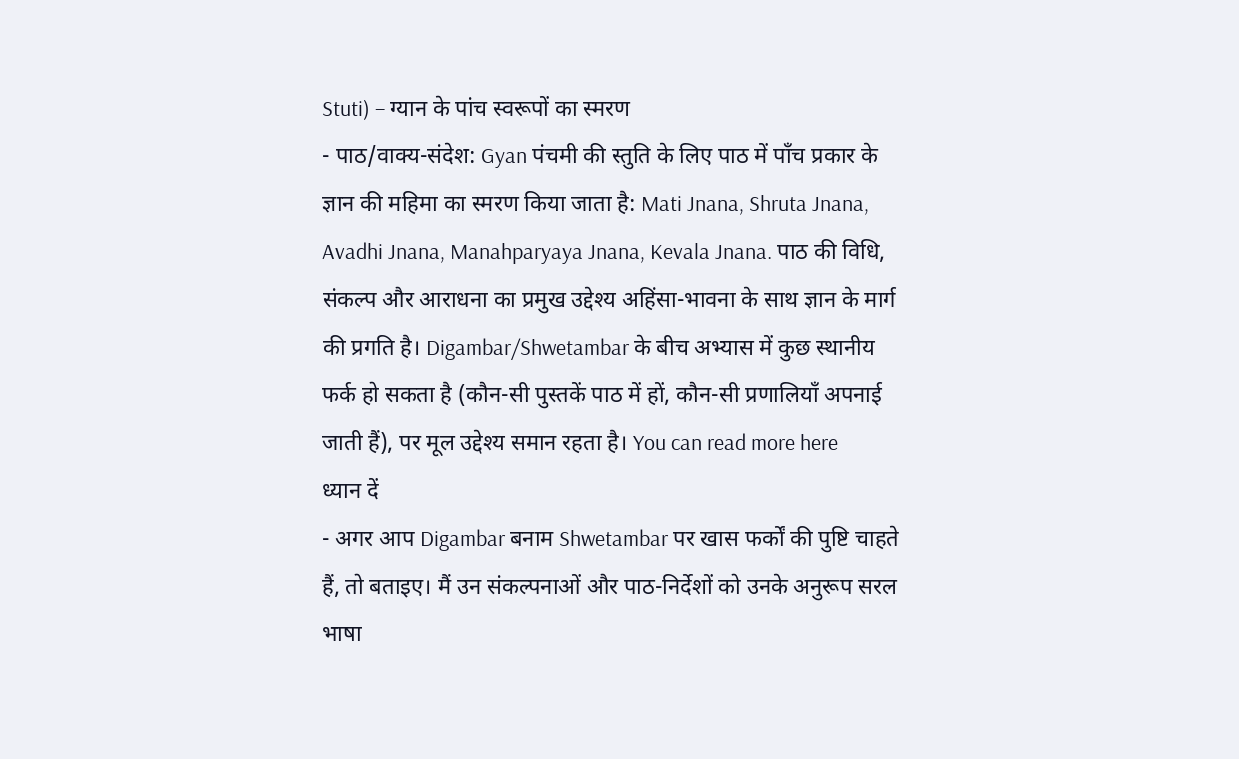Stuti) – ग्यान के पांच स्वरूपों का स्मरण
- पाठ/वाक्य-संदेश: Gyan पंचमी की स्तुति के लिए पाठ में पाँच प्रकार के ज्ञान की महिमा का स्मरण किया जाता है: Mati Jnana, Shruta Jnana, Avadhi Jnana, Manahparyaya Jnana, Kevala Jnana. पाठ की विधि, संकल्प और आराधना का प्रमुख उद्देश्य अहिंसा-भावना के साथ ज्ञान के मार्ग की प्रगति है। Digambar/Shwetambar के बीच अभ्यास में कुछ स्थानीय फर्क हो सकता है (कौन-सी पुस्तकें पाठ में हों, कौन-सी प्रणालियाँ अपनाई जाती हैं), पर मूल उद्देश्य समान रहता है। You can read more here
ध्यान दें
- अगर आप Digambar बनाम Shwetambar पर खास फर्कों की पुष्टि चाहते हैं, तो बताइए। मैं उन संकल्पनाओं और पाठ-निर्देशों को उनके अनुरूप सरल भाषा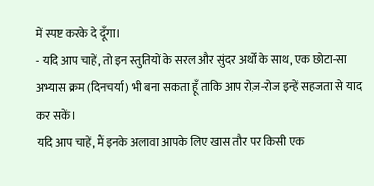में स्पष्ट करके दे दूँगा।
- यदि आप चाहें, तो इन स्तुतियों के सरल और सुंदर अर्थों के साथ, एक छोटा-सा अभ्यास क्रम (दिनचर्या) भी बना सकता हूँ ताकि आप रोज़-रोज इन्हें सहजता से याद कर सकें।
यदि आप चाहें, मैं इनके अलावा आपके लिए खास तौर पर किसी एक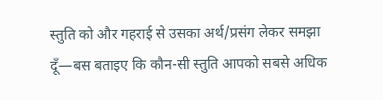स्तुति को और गहराई से उसका अर्थ/प्रसंग लेकर समझा दूँ—बस बताइए कि कौन-सी स्तुति आपको सबसे अधिक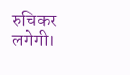रुचिकर लगेगी।